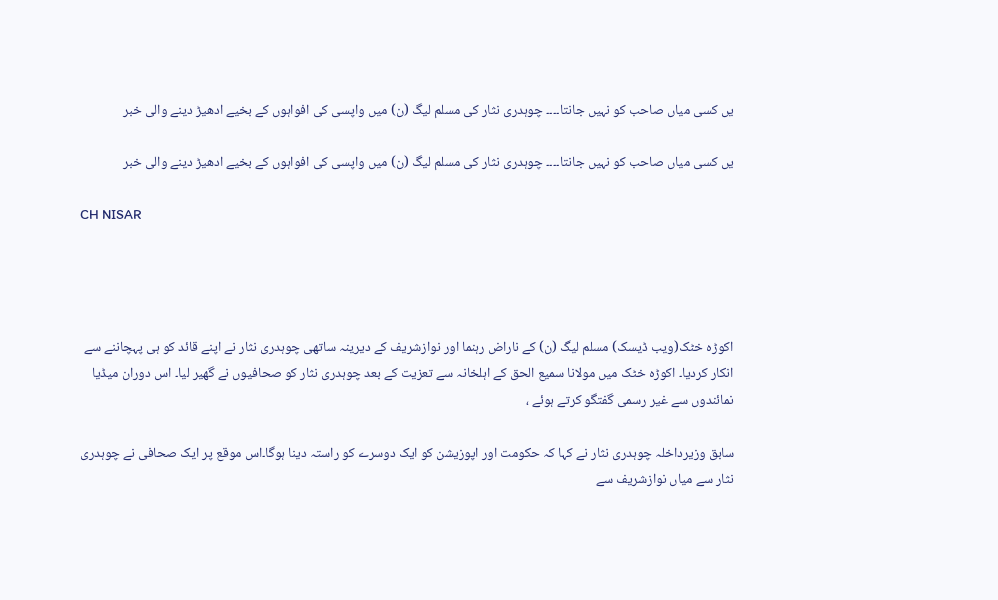یں کسی میاں صاحب کو نہیں جانتا۔۔۔۔ چوہدری نثار کی مسلم لیگ (ن) میں واپسی کی افواہوں کے بخیے ادھیڑ دینے والی خبر

یں کسی میاں صاحب کو نہیں جانتا۔۔۔۔ چوہدری نثار کی مسلم لیگ (ن) میں واپسی کی افواہوں کے بخیے ادھیڑ دینے والی خبر

CH NISAR




اکوڑہ خٹک(ویب ڈیسک) مسلم لیگ (ن) کے ناراض رہنما اور نوازشریف کے دیرینہ ساتھی چوہدری نثار نے اپنے قائد کو ہی پہچاننے سے انکار کردیا۔ اکوڑہ خٹک میں مولانا سمیع الحق کے اہلخانہ سے تعزیت کے بعد چوہدری نثار کو صحافیوں نے گھیر لیا۔ اس دوران میڈیا نمائندوں سے غیر رسمی گفتگو کرتے ہوئے ،

سابق وزیرداخلہ چوہدری نثار نے کہا کہ حکومت اور اپوزیشن کو ایک دوسرے کو راستہ دینا ہوگا۔اس موقع پر ایک صحافی نے چوہدری نثار سے میاں نوازشریف سے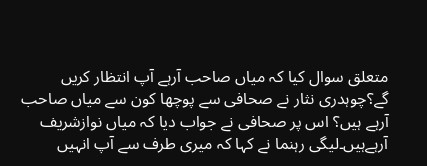متعلق سوال کیا کہ میاں صاحب آرہے آپ انتظار کریں گے؟چوہدری نثار نے صحافی سے پوچھا کون سے میاں صاحب آرہے ہیں؟ اس پر صحافی نے جواب دیا کہ میاں نوازشریف آرہےہیں۔لیگی رہنما نے کہا کہ میری طرف سے آپ انہیں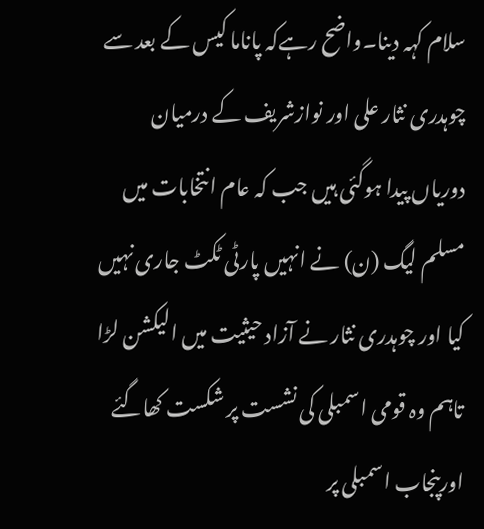سلام کہہ دینا۔واضح رہےکہ پاناما کیس کے بعد سے چوہدری نثار علی اور نوازشریف کے درمیان دوریاں پیدا ہوگئی ہیں جب کہ عام انتخابات میں مسلم لیگ (ن) نے انہیں پارٹی ٹکٹ جاری نہیں کیا اور چوہدری نثار نے آزاد حیثیت میں الیکشن لڑا تاہم وہ قومی اسمبلی کی نشست پر شکست کھاگئے اورپنجاب اسمبلی پر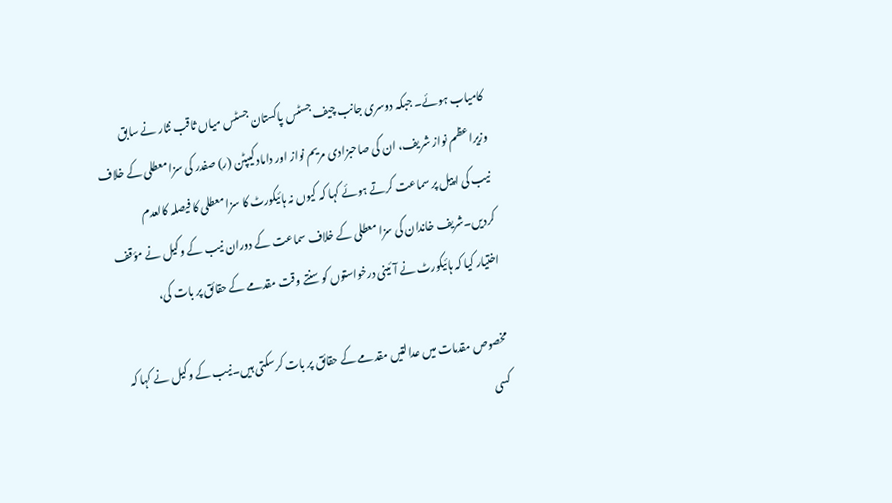کامیاب ہوئے۔ جبکہ دوسری جانب چیف جسٹس پاکستان جسٹس میاں ثاقب نثار نے سابق وزیراعظم نواز شریف، ان کی صاحبزادی مریم نواز اور داماد کیپٹن (ر) صفدر کی سزا معطلی کے خلاف نیب کی اپیل پر سماعت کرتے ہوئے کہا کہ کیوں نہ ہائیکورٹ کا سزا معطلی کا فیصلہ کالعدم کردیں۔شریف خاندان کی سزا معطلی کے خلاف سماعت کے دوران نیب کے وکیل نے مؤقف اختیار کیا کہ ہائیکورٹ نے آئینی درخواستوں کو سنتے وقت مقدمے کے حقائق پر بات کی،

مخصوص مقدمات میں عدالتیں مقدمے کے حقائق پر بات کرسکتی ہیں۔نیب کے وکیل نے کہا کہ کسی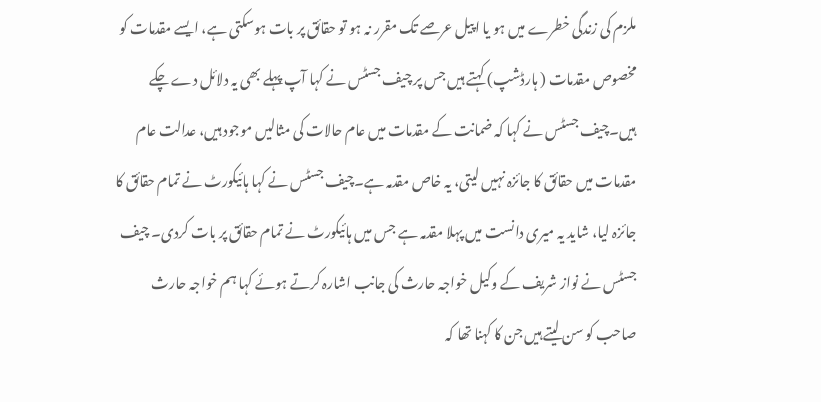ملزم کی زندگی خطرے میں ہو یا اپیل عرصے تک مقرر نہ ہو تو حقائق پر بات ہوسکتی ہے، ایسے مقدمات کو مخصوص مقدمات ( ہارڈشپ) کہتے ہیں جس پر چیف جسٹس نے کہا آپ پہلے بھی یہ دلائل دے چکے ہیں۔چیف جسٹس نے کہا کہ ضمانت کے مقدمات میں عام حالات کی مثالیں موجود ہیں، عدالت عام مقدمات میں حقائق کا جائزہ نہیں لیتی، یہ خاص مقدمہ ہے۔چیف جسٹس نے کہا ہائیکورٹ نے تمام حقائق کا جائزہ لیا، شاید یہ میری دانست میں پہلا مقدمہ ہے جس میں ہائیکورٹ نے تمام حقائق پر بات کردی۔ چیف جسٹس نے نواز شریف کے وکیل خواجہ حارث کی جانب اشارہ کرتے ہوئے کہا ہم خواجہ حارث صاحب کو سن لیتے ہیں جن کا کہنا تھا کہ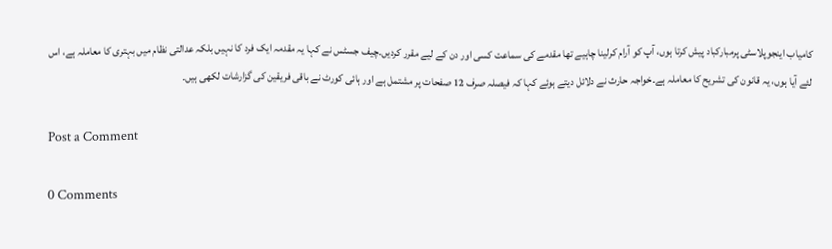کامیاب اینجوپلاسٹی پرمبارکباد پیش کرتا ہوں، آپ کو آرام کرلینا چاہیے تھا مقدمے کی سماعت کسی اور دن کے لیے مقرر کردیں۔چیف جسٹس نے کہا یہ مقدمہ ایک فرد کا نہیں بلکہ عدالتی نظام میں بہتری کا معاملہ ہے، اس لئے آیا ہوں، یہ قانون کی تشریح کا معاملہ ہے۔خواجہ حارث نے دلائل دیتے ہوئے کہا کہ فیصلہ صرف 12 صفحات پر مشتمل ہے اور ہائی کورٹ نے باقی فریقین کی گزارشات لکھی ہیں۔

Post a Comment

0 Comments